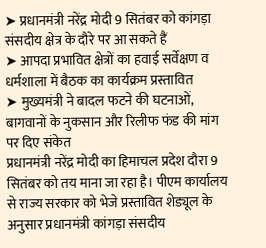➤ प्रधानमंत्री नरेंद्र मोदी 9 सितंबर को कांगड़ा संसदीय क्षेत्र के दौरे पर आ सकते हैं
➤ आपदा प्रभावित क्षेत्रों का हवाई सर्वेक्षण व धर्मशाला में बैठक का कार्यक्रम प्रस्तावित
➤ मुख्यमंत्री ने बादल फटने की घटनाओं, बागवानों के नुकसान और रिलीफ फंड की मांग पर दिए संकेत
प्रधानमंत्री नरेंद्र मोदी का हिमाचल प्रदेश दौरा 9 सितंबर को तय माना जा रहा है। पीएम कार्यालय से राज्य सरकार को भेजे प्रस्तावित शेड्यूल के अनुसार प्रधानमंत्री कांगड़ा संसदीय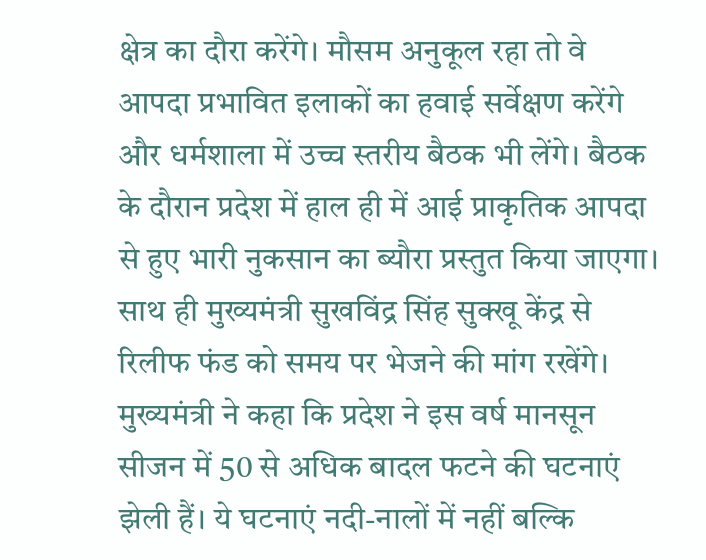क्षेत्र का दौरा करेंगे। मौसम अनुकूल रहा तो वे आपदा प्रभावित इलाकों का हवाई सर्वेक्षण करेंगे और धर्मशाला में उच्च स्तरीय बैठक भी लेंगे। बैठक के दौरान प्रदेश में हाल ही में आई प्राकृतिक आपदा से हुए भारी नुकसान का ब्यौरा प्रस्तुत किया जाएगा। साथ ही मुख्यमंत्री सुखविंद्र सिंह सुक्खू केंद्र से रिलीफ फंड को समय पर भेजने की मांग रखेंगे।
मुख्यमंत्री ने कहा कि प्रदेश ने इस वर्ष मानसून सीजन में 50 से अधिक बादल फटने की घटनाएं झेली हैं। ये घटनाएं नदी-नालों में नहीं बल्कि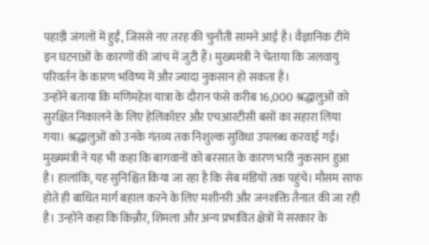पहाड़ी जंगलों में हुईं, जिससे नए तरह की चुनौती सामने आई है। वैज्ञानिक टीमें इन घटनाओं के कारणों की जांच में जुटी हैं। मुख्यमंत्री ने चेताया कि जलवायु परिवर्तन के कारण भविष्य में और ज्यादा नुकसान हो सकता है।
उन्होंने बताया कि मणिमहेश यात्रा के दौरान फंसे करीब 16,000 श्रद्धालुओं को सुरक्षित निकालने के लिए हेलिकॉप्टर और एचआरटीसी बसों का सहारा लिया गया। श्रद्धालुओं को उनके गंतव्य तक निशुल्क सुविधा उपलब्ध करवाई गई।
मुख्यमंत्री ने यह भी कहा कि बागवानों को बरसात के कारण भारी नुकसान हुआ है। हालांकि, यह सुनिश्चित किया जा रहा है कि सेब मंडियों तक पहुंचे। मौसम साफ होते ही बाधित मार्ग बहाल करने के लिए मशीनरी और जनशक्ति तैनात की जा रही है। उन्होंने कहा कि किन्नौर, शिमला और अन्य प्रभावित क्षेत्रों में सरकार के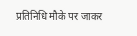प्रतिनिधि मौके पर जाकर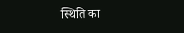स्थिति का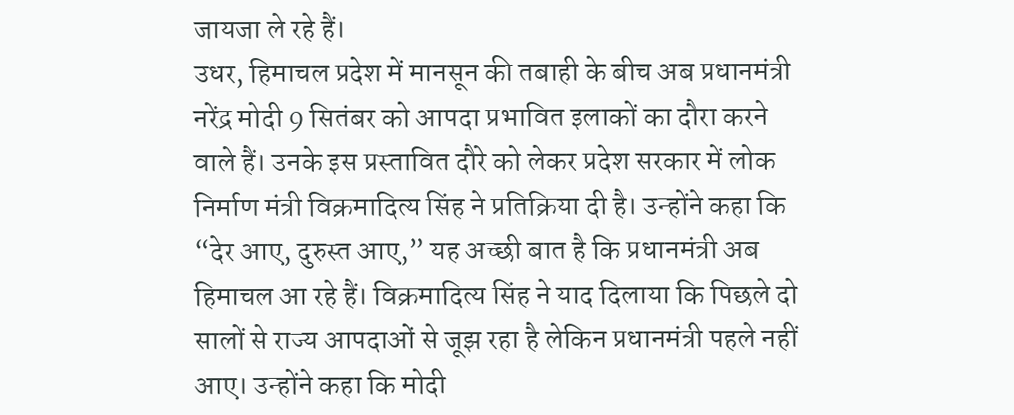जायजा ले रहे हैं।
उधर, हिमाचल प्रदेश में मानसून की तबाही के बीच अब प्रधानमंत्री नरेंद्र मोदी 9 सितंबर को आपदा प्रभावित इलाकों का दौरा करने वाले हैं। उनके इस प्रस्तावित दौरे को लेकर प्रदेश सरकार में लोक निर्माण मंत्री विक्रमादित्य सिंह ने प्रतिक्रिया दी है। उन्होंने कहा कि “देर आए, दुरुस्त आए,” यह अच्छी बात है कि प्रधानमंत्री अब हिमाचल आ रहे हैं। विक्रमादित्य सिंह ने याद दिलाया कि पिछले दो सालों से राज्य आपदाओं से जूझ रहा है लेकिन प्रधानमंत्री पहले नहीं आए। उन्होंने कहा कि मोदी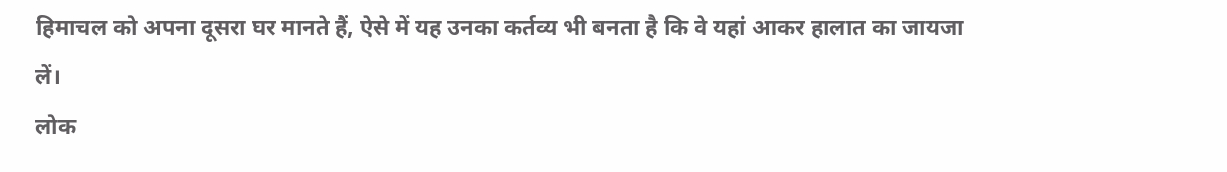हिमाचल को अपना दूसरा घर मानते हैं, ऐसे में यह उनका कर्तव्य भी बनता है कि वे यहां आकर हालात का जायजा लें।
लोक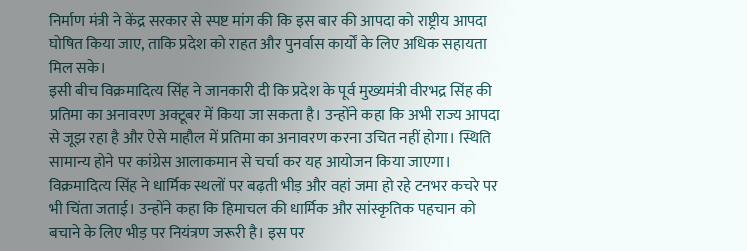निर्माण मंत्री ने केंद्र सरकार से स्पष्ट मांग की कि इस बार की आपदा को राष्ट्रीय आपदा घोषित किया जाए, ताकि प्रदेश को राहत और पुनर्वास कार्यों के लिए अधिक सहायता मिल सके।
इसी बीच विक्रमादित्य सिंह ने जानकारी दी कि प्रदेश के पूर्व मुख्यमंत्री वीरभद्र सिंह की प्रतिमा का अनावरण अक्टूबर में किया जा सकता है। उन्होंने कहा कि अभी राज्य आपदा से जूझ रहा है और ऐसे माहौल में प्रतिमा का अनावरण करना उचित नहीं होगा। स्थिति सामान्य होने पर कांग्रेस आलाकमान से चर्चा कर यह आयोजन किया जाएगा।
विक्रमादित्य सिंह ने धार्मिक स्थलों पर बढ़ती भीड़ और वहां जमा हो रहे टनभर कचरे पर भी चिंता जताई। उन्होंने कहा कि हिमाचल की धार्मिक और सांस्कृतिक पहचान को बचाने के लिए भीड़ पर नियंत्रण जरूरी है। इस पर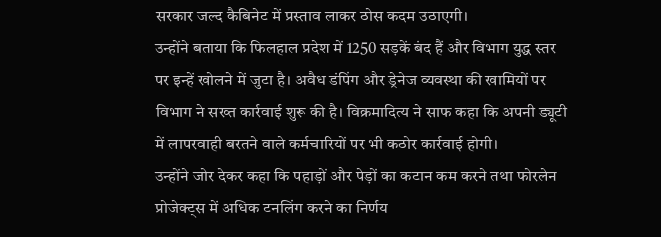सरकार जल्द कैबिनेट में प्रस्ताव लाकर ठोस कदम उठाएगी।
उन्होंने बताया कि फिलहाल प्रदेश में 1250 सड़कें बंद हैं और विभाग युद्ध स्तर पर इन्हें खोलने में जुटा है। अवैध डंपिंग और ड्रेनेज व्यवस्था की खामियों पर विभाग ने सख्त कार्रवाई शुरू की है। विक्रमादित्य ने साफ कहा कि अपनी ड्यूटी में लापरवाही बरतने वाले कर्मचारियों पर भी कठोर कार्रवाई होगी।
उन्होंने जोर देकर कहा कि पहाड़ों और पेड़ों का कटान कम करने तथा फोरलेन प्रोजेक्ट्स में अधिक टनलिंग करने का निर्णय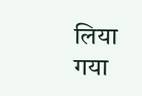लिया गया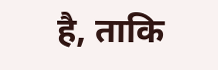है, ताकि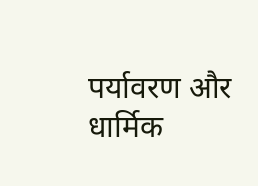पर्यावरण और धार्मिक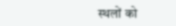स्थलों को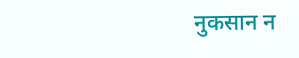नुकसान न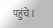पहुंचे।